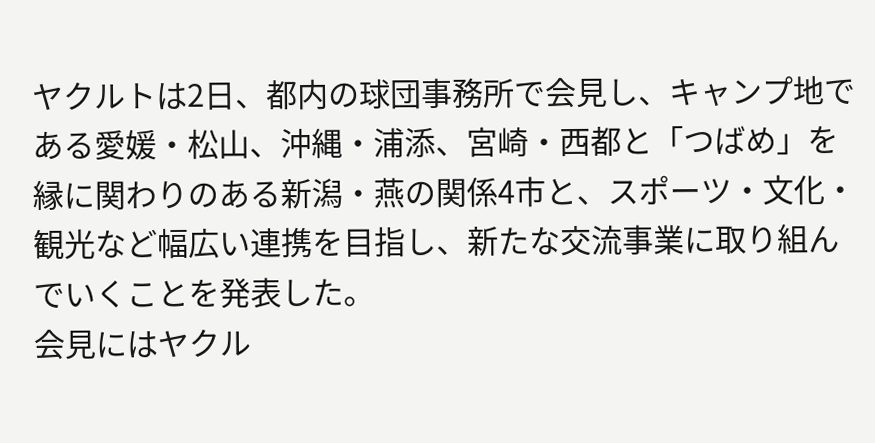ヤクルトは2日、都内の球団事務所で会見し、キャンプ地である愛媛・松山、沖縄・浦添、宮崎・西都と「つばめ」を縁に関わりのある新潟・燕の関係4市と、スポーツ・文化・観光など幅広い連携を目指し、新たな交流事業に取り組んでいくことを発表した。
会見にはヤクル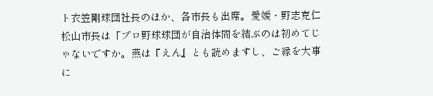ト衣笠剛球団社長のほか、各市長も出席。愛媛・野志克仁松山市長は「プロ野球球団が自治体間を結ぶのは初めてじゃないですか。燕は『えん』とも読めますし、ご縁を大事に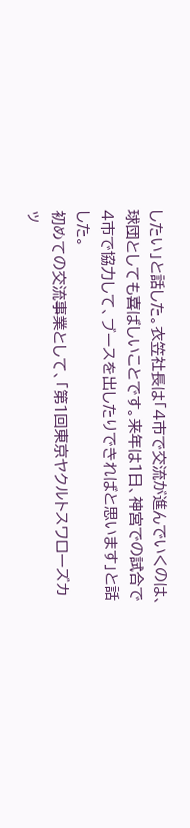したい」と話した。衣笠社長は「4市で交流が進んでいくのは、球団としても喜ばしいことです。来年は1日、神宮での試合で4市で協力して、ブースを出したりできればと思います」と話した。
初めての交流事業として、「第1回東京ヤクルトスワローズカッ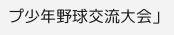プ少年野球交流大会」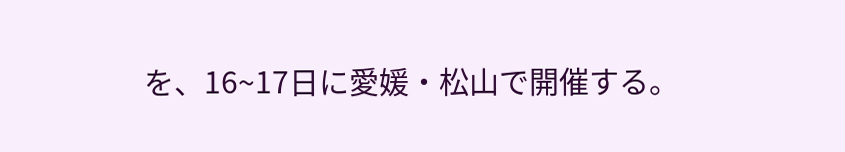を、16~17日に愛媛・松山で開催する。